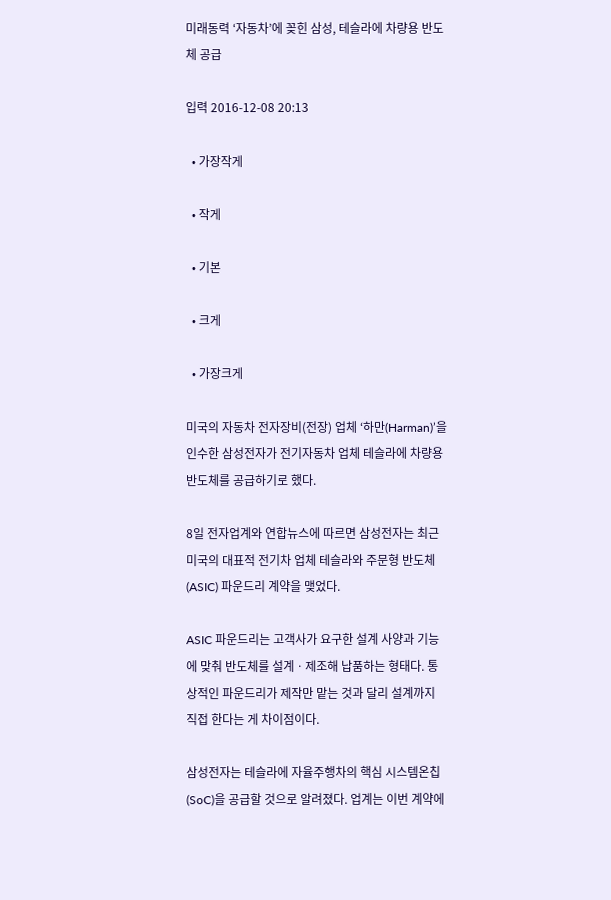미래동력 ‘자동차’에 꽂힌 삼성, 테슬라에 차량용 반도체 공급

입력 2016-12-08 20:13

  • 가장작게

  • 작게

  • 기본

  • 크게

  • 가장크게

미국의 자동차 전자장비(전장) 업체 ‘하만(Harman)’을 인수한 삼성전자가 전기자동차 업체 테슬라에 차량용 반도체를 공급하기로 했다.

8일 전자업계와 연합뉴스에 따르면 삼성전자는 최근 미국의 대표적 전기차 업체 테슬라와 주문형 반도체(ASIC) 파운드리 계약을 맺었다.

ASIC 파운드리는 고객사가 요구한 설계 사양과 기능에 맞춰 반도체를 설계ㆍ제조해 납품하는 형태다. 통상적인 파운드리가 제작만 맡는 것과 달리 설계까지 직접 한다는 게 차이점이다.

삼성전자는 테슬라에 자율주행차의 핵심 시스템온칩(SoC)을 공급할 것으로 알려졌다. 업계는 이번 계약에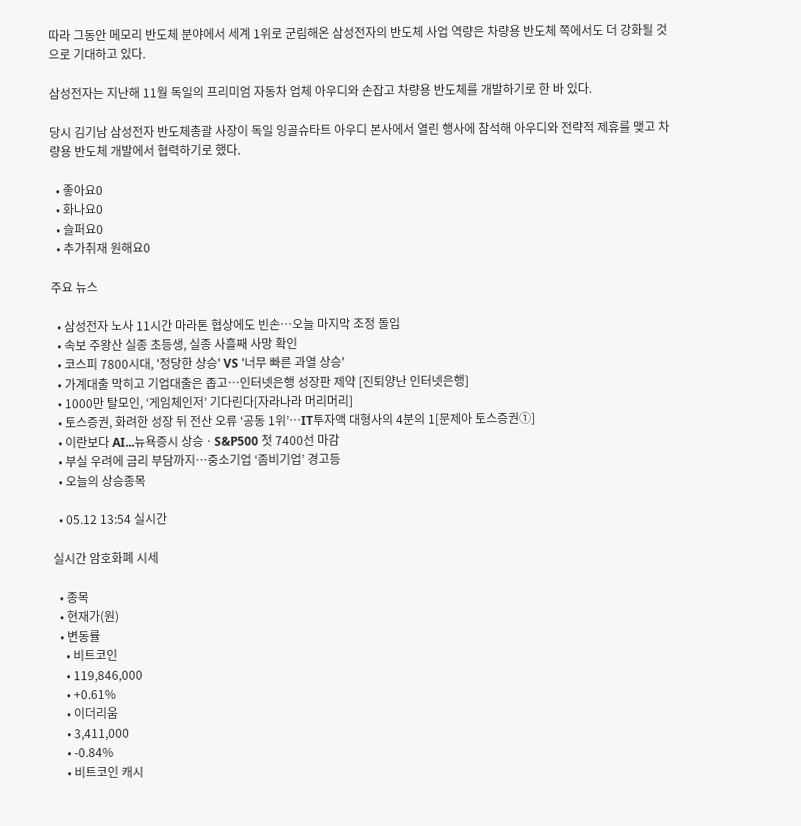따라 그동안 메모리 반도체 분야에서 세계 1위로 군림해온 삼성전자의 반도체 사업 역량은 차량용 반도체 쪽에서도 더 강화될 것으로 기대하고 있다.

삼성전자는 지난해 11월 독일의 프리미엄 자동차 업체 아우디와 손잡고 차량용 반도체를 개발하기로 한 바 있다.

당시 김기남 삼성전자 반도체총괄 사장이 독일 잉골슈타트 아우디 본사에서 열린 행사에 참석해 아우디와 전략적 제휴를 맺고 차량용 반도체 개발에서 협력하기로 했다.

  • 좋아요0
  • 화나요0
  • 슬퍼요0
  • 추가취재 원해요0

주요 뉴스

  • 삼성전자 노사 11시간 마라톤 협상에도 빈손⋯오늘 마지막 조정 돌입
  • 속보 주왕산 실종 초등생, 실종 사흘째 사망 확인
  • 코스피 7800시대, '정당한 상승' VS '너무 빠른 과열 상승'
  • 가계대출 막히고 기업대출은 좁고⋯인터넷은행 성장판 제약 [진퇴양난 인터넷은행]
  • 1000만 탈모인, ‘게임체인저’ 기다린다[자라나라 머리머리]
  • 토스증권, 화려한 성장 뒤 전산 오류 ‘공동 1위’⋯IT투자액 대형사의 4분의 1[문제아 토스증권①]
  • 이란보다 AI...뉴욕증시 상승ㆍS&P500 첫 7400선 마감
  • 부실 우려에 금리 부담까지…중소기업 ‘좀비기업’ 경고등
  • 오늘의 상승종목

  • 05.12 13:54 실시간

실시간 암호화폐 시세

  • 종목
  • 현재가(원)
  • 변동률
    • 비트코인
    • 119,846,000
    • +0.61%
    • 이더리움
    • 3,411,000
    • -0.84%
    • 비트코인 캐시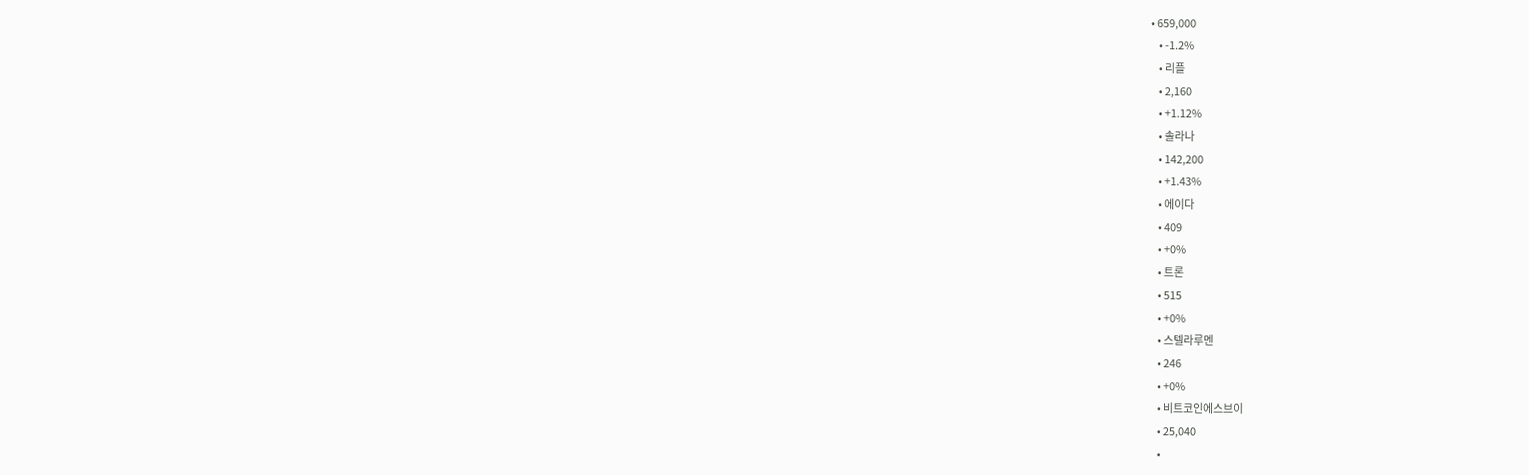• 659,000
    • -1.2%
    • 리플
    • 2,160
    • +1.12%
    • 솔라나
    • 142,200
    • +1.43%
    • 에이다
    • 409
    • +0%
    • 트론
    • 515
    • +0%
    • 스텔라루멘
    • 246
    • +0%
    • 비트코인에스브이
    • 25,040
    •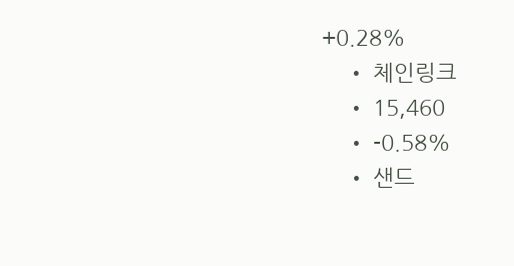+0.28%
    • 체인링크
    • 15,460
    • -0.58%
    • 샌드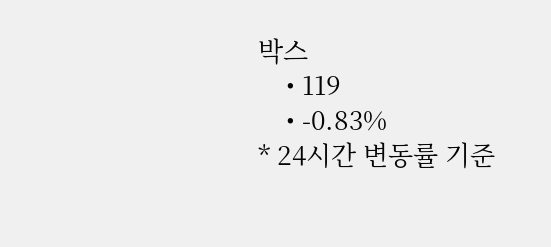박스
    • 119
    • -0.83%
* 24시간 변동률 기준